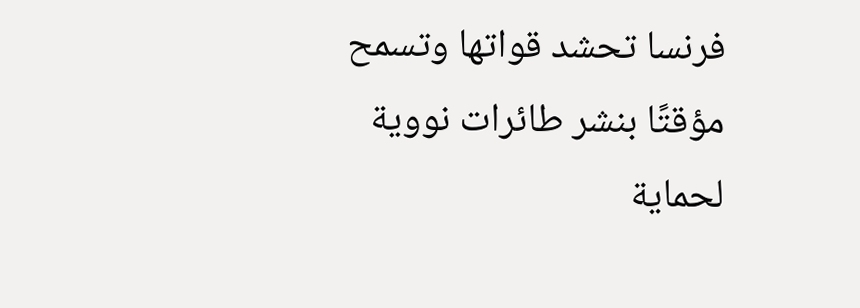فرنسا تحشد قواتها وتسمح مؤقتًا بنشر طائرات نووية لحماية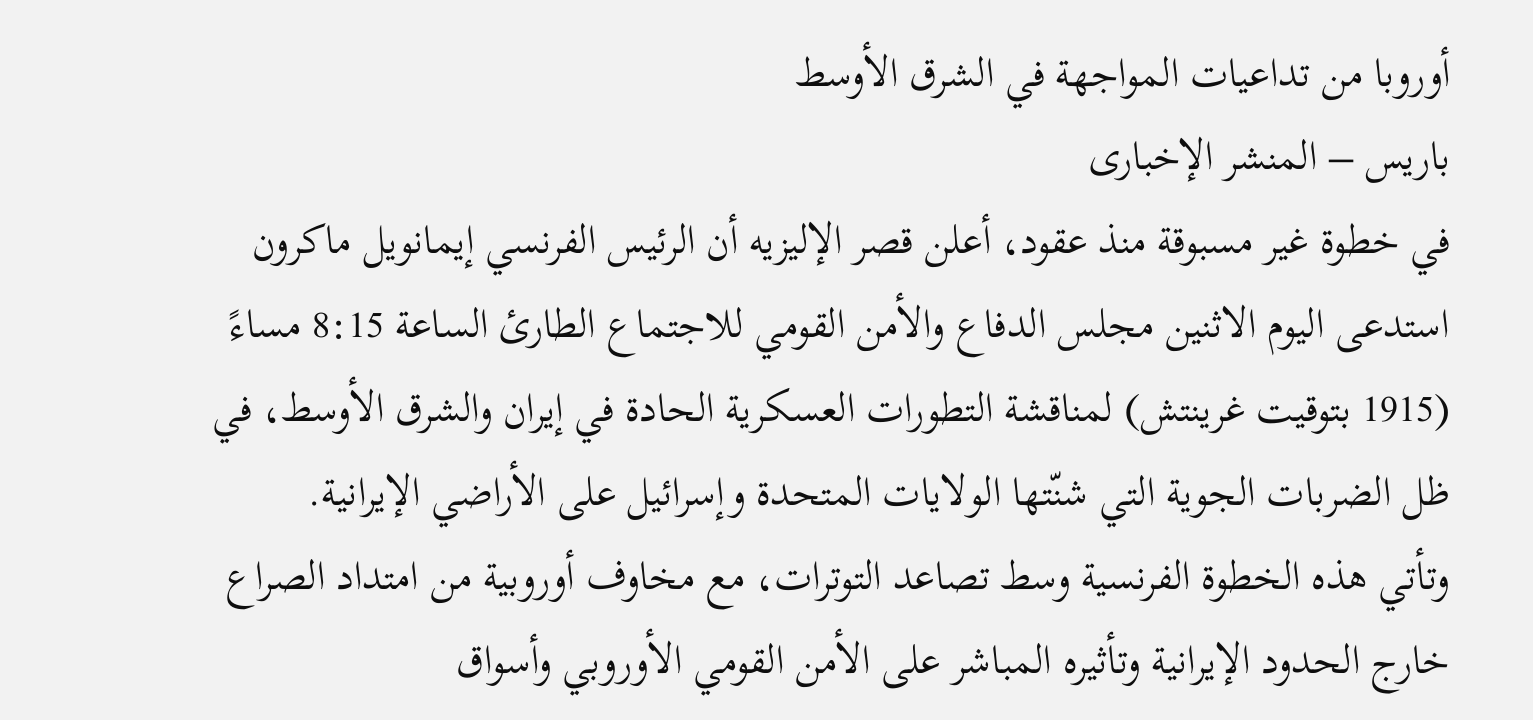أوروبا من تداعيات المواجهة في الشرق الأوسط
باريس – المنشر الإخبارى
في خطوة غير مسبوقة منذ عقود، أعلن قصر الإليزيه أن الرئيس الفرنسي إيمانويل ماكرون استدعى اليوم الاثنين مجلس الدفاع والأمن القومي للاجتماع الطارئ الساعة 8:15 مساءً (1915 بتوقيت غرينتش) لمناقشة التطورات العسكرية الحادة في إيران والشرق الأوسط، في ظل الضربات الجوية التي شنّتها الولايات المتحدة وإسرائيل على الأراضي الإيرانية.
وتأتي هذه الخطوة الفرنسية وسط تصاعد التوترات، مع مخاوف أوروبية من امتداد الصراع خارج الحدود الإيرانية وتأثيره المباشر على الأمن القومي الأوروبي وأسواق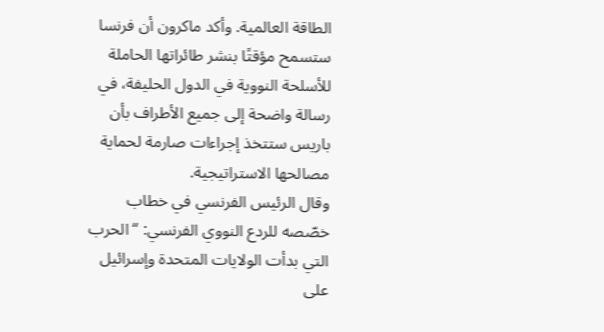الطاقة العالمية. وأكد ماكرون أن فرنسا ستسمح مؤقتًا بنشر طائراتها الحاملة للأسلحة النووية في الدول الحليفة، في رسالة واضحة إلى جميع الأطراف بأن باريس ستتخذ إجراءات صارمة لحماية مصالحها الاستراتيجية.
وقال الرئيس الفرنسي في خطاب خصّصه للردع النووي الفرنسي: “الحرب التي بدأت الولايات المتحدة وإسرائيل على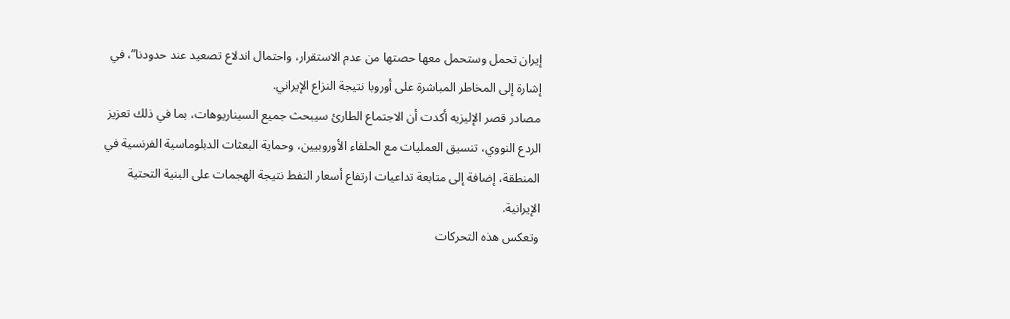إيران تحمل وستحمل معها حصتها من عدم الاستقرار، واحتمال اندلاع تصعيد عند حدودنا”، في إشارة إلى المخاطر المباشرة على أوروبا نتيجة النزاع الإيراني.
مصادر قصر الإليزيه أكدت أن الاجتماع الطارئ سيبحث جميع السيناريوهات، بما في ذلك تعزيز الردع النووي، تنسيق العمليات مع الحلفاء الأوروبيين، وحماية البعثات الدبلوماسية الفرنسية في المنطقة، إضافة إلى متابعة تداعيات ارتفاع أسعار النفط نتيجة الهجمات على البنية التحتية الإيرانية.
وتعكس هذه التحركات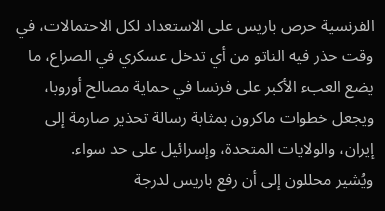الفرنسية حرص باريس على الاستعداد لكل الاحتمالات، في وقت حذر فيه الناتو من أي تدخل عسكري في الصراع، ما يضع العبء الأكبر على فرنسا في حماية مصالح أوروبا، ويجعل خطوات ماكرون بمثابة رسالة تحذير صارمة إلى إيران، والولايات المتحدة، وإسرائيل على حد سواء.
ويُشير محللون إلى أن رفع باريس لدرجة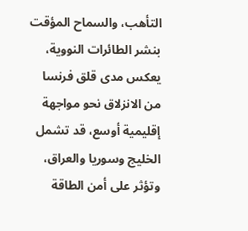التأهب، والسماح المؤقت بنشر الطائرات النووية، يعكس مدى قلق فرنسا من الانزلاق نحو مواجهة إقليمية أوسع، قد تشمل الخليج وسوريا والعراق، وتؤثر على أمن الطاقة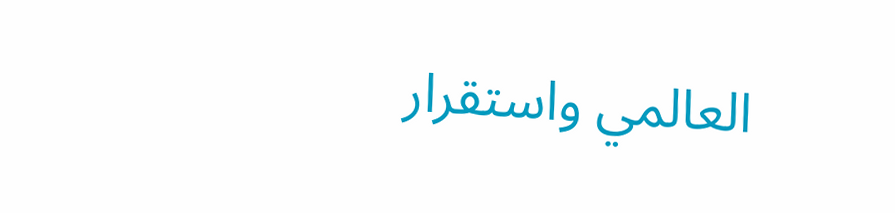العالمي واستقرار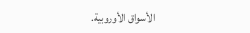الأسواق الأوروبية.